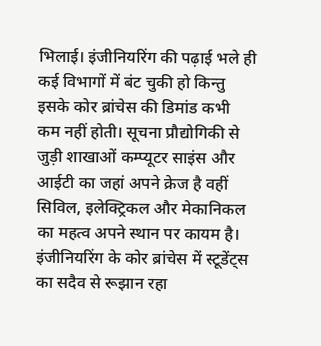भिलाई। इंजीनियरिंग की पढ़ाई भले ही कई विभागों में बंट चुकी हो किन्तु इसके कोर ब्रांचेस की डिमांड कभी कम नहीं होती। सूचना प्रौद्योगिकी से जुड़ी शाखाओं कम्प्यूटर साइंस और आईटी का जहां अपने क्रेज है वहीं सिविल, इलेक्ट्रिकल और मेकानिकल का महत्व अपने स्थान पर कायम है। इंजीनियरिंग के कोर ब्रांचेस में स्टूडेंट्स का सदैव से रूझान रहा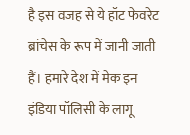है इस वजह से ये हॉट फेवरेट ब्रांचेस के रूप में जानी जाती हैं। हमारे देश में मेक इन इंडिया पॉलिसी के लागू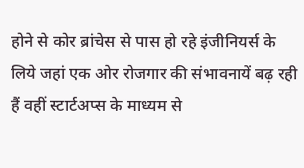होने से कोर ब्रांचेस से पास हो रहे इंजीनियर्स के लिये जहां एक ओर रोजगार की संभावनायें बढ़ रही हैं वहीं स्टार्टअप्स के माध्यम से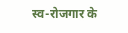स्व-रोजगार के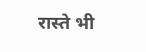रास्ते भी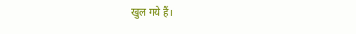खुल गये हैं।